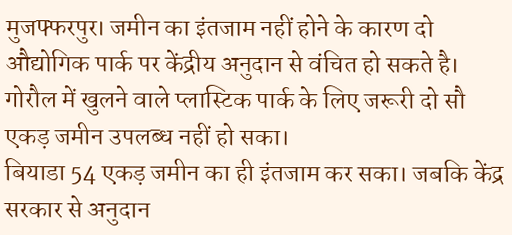मुजफ्फरपुर। जमीन का इंतजाम नहीं होने के कारण दो औद्योगिक पार्क पर केंद्रीय अनुदान से वंचित हो सकते है। गोरौल में खुलने वाले प्लास्टिक पार्क के लिए जरूरी दो सौ एकड़ जमीन उपलब्ध नहीं हो सका।
बियाडा 54 एकड़ जमीन का ही इंतजाम कर सका। जबकि केंद्र सरकार से अनुदान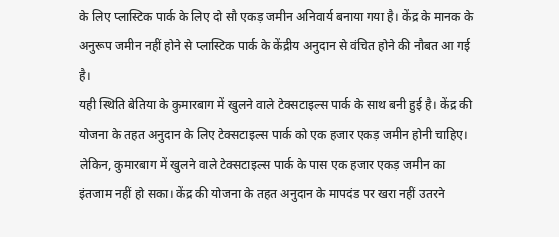के लिए प्लास्टिक पार्क के लिए दो सौ एकड़ जमीन अनिवार्य बनाया गया है। केंद्र के मानक के अनुरूप जमीन नहीं होने से प्लास्टिक पार्क के केंद्रीय अनुदान से वंचित होने की नौबत आ गई है।
यही स्थिति बेतिया के कुमारबाग में खुलने वाले टेक्सटाइल्स पार्क के साथ बनी हुई है। केंद्र की योजना के तहत अनुदान के लिए टेक्सटाइल्स पार्क को एक हजार एकड़ जमीन होनी चाहिए।
लेकिन, कुमारबाग में खुलने वाले टेक्सटाइल्स पार्क के पास एक हजार एकड़ जमीन का इंतजाम नहीं हो सका। केंद्र की योजना के तहत अनुदान के मापदंड पर खरा नहीं उतरने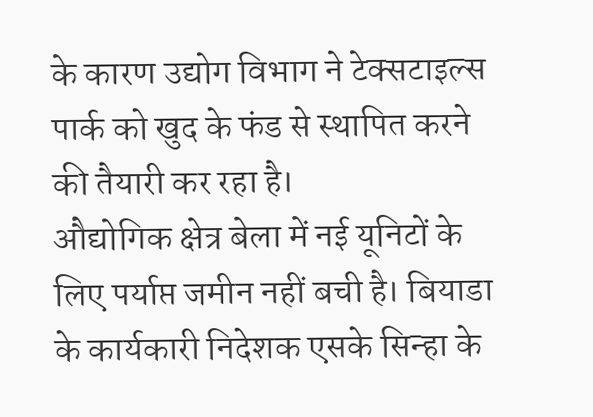के कारण उद्योग विभाग ने टेक्सटाइल्स पार्क को खुद के फंड से स्थापित करने की तैयारी कर रहा है।
औद्योगिक क्षेत्र बेला में नई यूनिटों के लिए पर्याप्त जमीन नहीं बची है। बियाडा के कार्यकारी निदेशक एसके सिन्हा के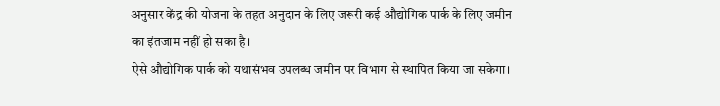अनुसार केंद्र की योजना के तहत अनुदान के लिए जरूरी कई औद्योगिक पार्क के लिए जमीन का इंतजाम नहीं हो सका है।
ऐसे औद्योगिक पार्क को यथासंभव उपलब्ध जमीन पर विभाग से स्थापित किया जा सकेगा।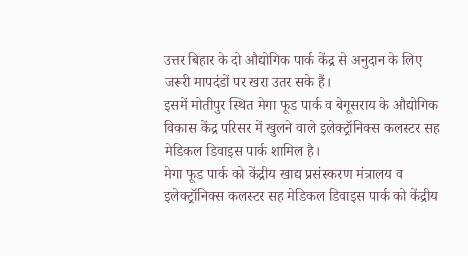उत्तर बिहार के दो औद्योगिक पार्क केंद्र से अनुदान के लिए जरूरी मापदंडों पर खरा उतर सके हैं।
इसमें मोतीपुर स्थित मेगा फूड पार्क व बेगूसराय के औद्योगिक विकास केंद्र परिसर में खुलने वाले इलेक्ट्रॉनिक्स कलस्टर सह मेडिकल डिवाइस पार्क शामिल है।
मेगा फूड पार्क को केंद्रीय खाद्य प्रसंस्करण मंत्रालय व इलेक्ट्रॉनिक्स कलस्टर सह मेडिकल डिवाइस पार्क को केंद्रीय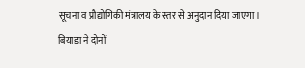सूचना व प्रौद्योगिकी मंत्रालय के स्तर से अनुदान दिया जाएगा। बियाडा ने दोनों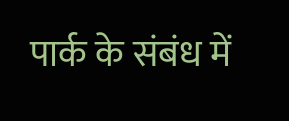पार्क के संबंध में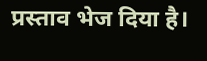प्रस्ताव भेज दिया है।